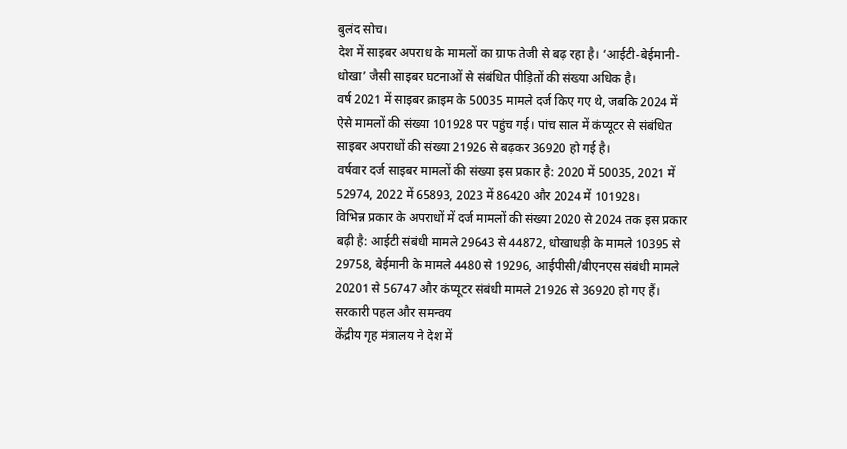बुलंद सोच।
देश में साइबर अपराध के मामलों का ग्राफ तेजी से बढ़ रहा है। ‘आईटी-बेईमानी-धोखा’ जैसी साइबर घटनाओं से संबंधित पीड़ितों की संख्या अधिक है।
वर्ष 2021 में साइबर क्राइम के 50035 मामले दर्ज किए गए थे, जबकि 2024 में ऐसे मामलों की संख्या 101928 पर पहुंच गई। पांच साल में कंप्यूटर से संबंधित साइबर अपराधों की संख्या 21926 से बढ़कर 36920 हो गई है।
वर्षवार दर्ज साइबर मामलों की संख्या इस प्रकार है: 2020 में 50035, 2021 में 52974, 2022 में 65893, 2023 में 86420 और 2024 में 101928।
विभिन्न प्रकार के अपराधों में दर्ज मामलों की संख्या 2020 से 2024 तक इस प्रकार बढ़ी है: आईटी संबंधी मामले 29643 से 44872, धोखाधड़ी के मामले 10395 से 29758, बेईमानी के मामले 4480 से 19296, आईपीसी/बीएनएस संबंधी मामले 20201 से 56747 और कंप्यूटर संबंधी मामले 21926 से 36920 हो गए हैं।
सरकारी पहल और समन्वय
केंद्रीय गृह मंत्रालय ने देश में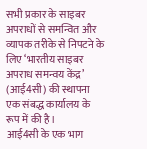सभी प्रकार के साइबर अपराधों से समन्वित और व्यापक तरीके से निपटने के लिए ‘भारतीय साइबर अपराध समन्वय केंद्र’ (आई4सी) की स्थापना एक संबद्ध कार्यालय के रूप में की है।
आई4सी के एक भाग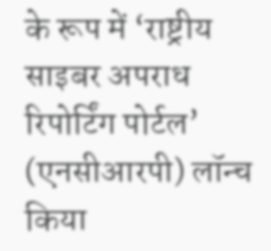के रूप में ‘राष्ट्रीय साइबर अपराध रिपोर्टिंग पोर्टल’ (एनसीआरपी) लॉन्च किया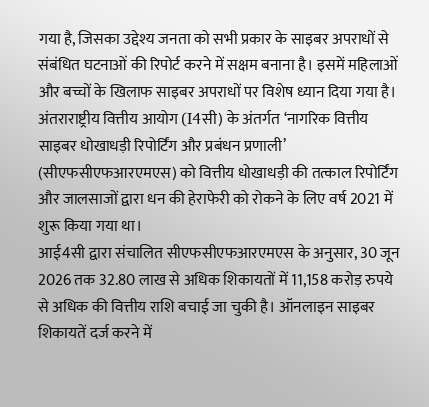गया है, जिसका उद्देश्य जनता को सभी प्रकार के साइबर अपराधों से संबंधित घटनाओं की रिपोर्ट करने में सक्षम बनाना है। इसमें महिलाओं और बच्चों के खिलाफ साइबर अपराधों पर विशेष ध्यान दिया गया है।
अंतराराष्ट्रीय वित्तीय आयोग (I4सी) के अंतर्गत ‘नागरिक वित्तीय साइबर धोखाधड़ी रिपोर्टिंग और प्रबंधन प्रणाली’ (सीएफसीएफआरएमएस) को वित्तीय धोखाधड़ी की तत्काल रिपोर्टिंग और जालसाजों द्वारा धन की हेराफेरी को रोकने के लिए वर्ष 2021 में शुरू किया गया था।
आई4सी द्वारा संचालित सीएफसीएफआरएमएस के अनुसार, 30 जून 2026 तक 32.80 लाख से अधिक शिकायतों में 11,158 करोड़ रुपये से अधिक की वित्तीय राशि बचाई जा चुकी है। ऑनलाइन साइबर शिकायतें दर्ज करने में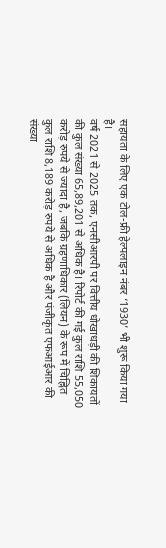सहायता के लिए एक टोल-फ्री हेल्पलाइन नंबर ‘1930’ भी शुरू किया गया है।
वर्ष 2021 से 2025 तक, एनसीआरपी पर वित्तीय धोखाधड़ी की शिकायतों की कुल संख्या 65,89,201 से अधिक है। रिपोर्ट की गई कुल राशि 55,050 करोड़ रुपये से ज्यादा है, जबकि ग्रहणाधिकार (लियन) के रूप में चिह्नित कुल राशि 8,189 करोड़ रुपये से अधिक है और पंजीकृत एफआईआर की संख्या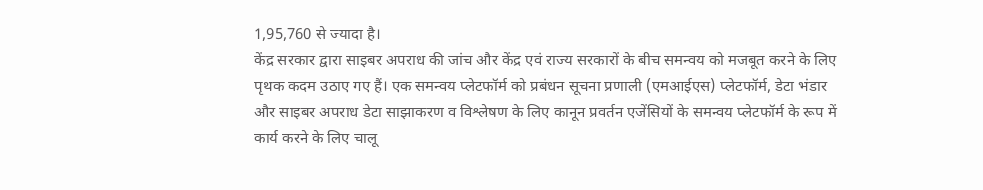1,95,760 से ज्यादा है।
केंद्र सरकार द्वारा साइबर अपराध की जांच और केंद्र एवं राज्य सरकारों के बीच समन्वय को मजबूत करने के लिए पृथक कदम उठाए गए हैं। एक समन्वय प्लेटफॉर्म को प्रबंधन सूचना प्रणाली (एमआईएस) प्लेटफॉर्म, डेटा भंडार और साइबर अपराध डेटा साझाकरण व विश्लेषण के लिए कानून प्रवर्तन एजेंसियों के समन्वय प्लेटफॉर्म के रूप में कार्य करने के लिए चालू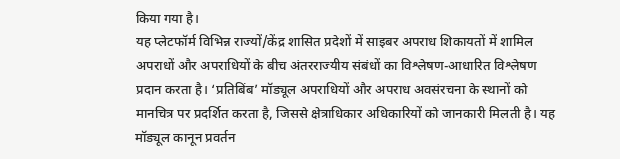किया गया है।
यह प्लेटफॉर्म विभिन्न राज्यों/केंद्र शासित प्रदेशों में साइबर अपराध शिकायतों में शामिल अपराधों और अपराधियों के बीच अंतरराज्यीय संबंधों का विश्लेषण-आधारित विश्लेषण प्रदान करता है। ‘प्रतिबिंब’ मॉड्यूल अपराधियों और अपराध अवसंरचना के स्थानों को मानचित्र पर प्रदर्शित करता है, जिससे क्षेत्राधिकार अधिकारियों को जानकारी मिलती है। यह मॉड्यूल कानून प्रवर्तन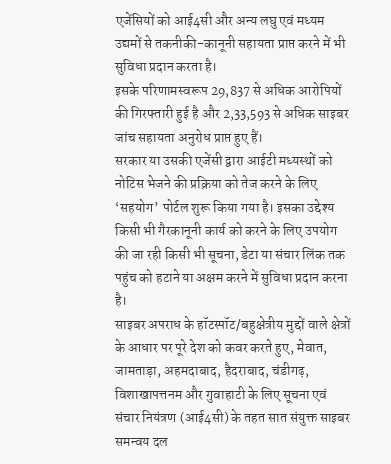एजेंसियों को आई4सी और अन्य लघु एवं मध्यम उद्यमों से तकनीकी-कानूनी सहायता प्राप्त करने में भी सुविधा प्रदान करता है।
इसके परिणामस्वरूप 29,837 से अधिक आरोपियों की गिरफ्तारी हुई है और 2,33,593 से अधिक साइबर जांच सहायता अनुरोध प्राप्त हुए हैं।
सरकार या उसकी एजेंसी द्वारा आईटी मध्यस्थों को नोटिस भेजने की प्रक्रिया को तेज करने के लिए ‘सहयोग’ पोर्टल शुरू किया गया है। इसका उद्देश्य किसी भी गैरकानूनी कार्य को करने के लिए उपयोग की जा रही किसी भी सूचना, डेटा या संचार लिंक तक पहुंच को हटाने या अक्षम करने में सुविधा प्रदान करना है।
साइबर अपराध के हॉटस्पॉट/बहुक्षेत्रीय मुद्दों वाले क्षेत्रों के आधार पर पूरे देश को कवर करते हुए, मेवात, जामताड़ा, अहमदाबाद, हैदराबाद, चंडीगढ़, विशाखापत्तनम और गुवाहाटी के लिए सूचना एवं संचार नियंत्रण (आई4सी) के तहत सात संयुक्त साइबर समन्वय दल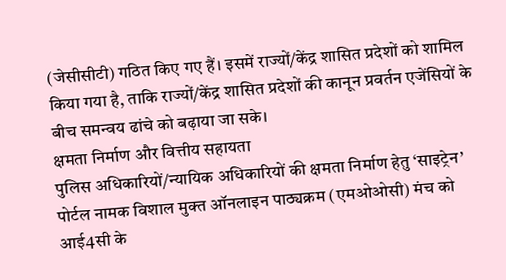(जेसीसीटी) गठित किए गए हैं। इसमें राज्यों/केंद्र शासित प्रदेशों को शामिल किया गया है, ताकि राज्यों/केंद्र शासित प्रदेशों की कानून प्रवर्तन एजेंसियों के बीच समन्वय ढांचे को बढ़ाया जा सके।
क्षमता निर्माण और वित्तीय सहायता
पुलिस अधिकारियों/न्यायिक अधिकारियों की क्षमता निर्माण हेतु ‘साइट्रेन’ पोर्टल नामक विशाल मुक्त ऑनलाइन पाठ्यक्रम (एमओओसी) मंच को आई4सी के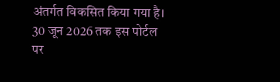अंतर्गत विकसित किया गया है।
30 जून 2026 तक इस पोर्टल पर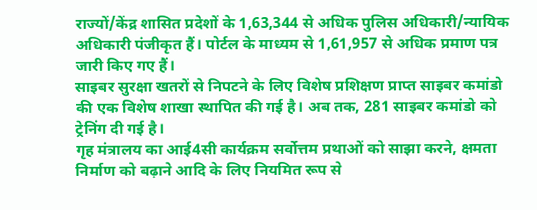राज्यों/केंद्र शासित प्रदेशों के 1,63,344 से अधिक पुलिस अधिकारी/न्यायिक अधिकारी पंजीकृत हैं। पोर्टल के माध्यम से 1,61,957 से अधिक प्रमाण पत्र जारी किए गए हैं।
साइबर सुरक्षा खतरों से निपटने के लिए विशेष प्रशिक्षण प्राप्त साइबर कमांडो की एक विशेष शाखा स्थापित की गई है। अब तक, 281 साइबर कमांडो को ट्रेनिंग दी गई है।
गृह मंत्रालय का आई4सी कार्यक्रम सर्वोत्तम प्रथाओं को साझा करने, क्षमता निर्माण को बढ़ाने आदि के लिए नियमित रूप से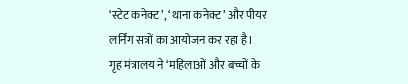‘स्टेट कनेक्ट’, ‘थाना कनेक्ट’ और पीयर लर्निंग सत्रों का आयोजन कर रहा है।
गृह मंत्रालय ने ‘महिलाओं और बच्चों के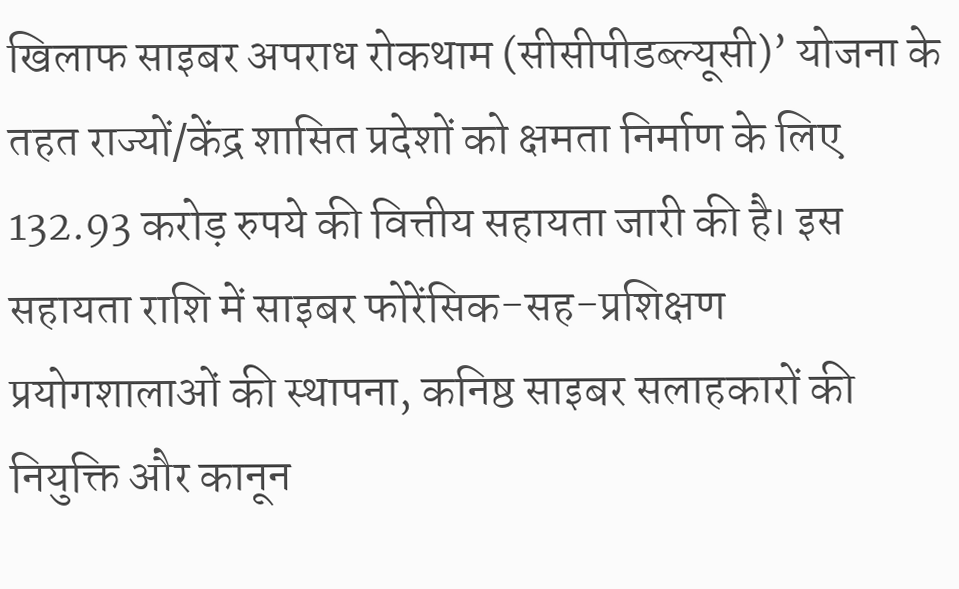खिलाफ साइबर अपराध रोकथाम (सीसीपीडब्ल्यूसी)’ योजना के तहत राज्यों/केंद्र शासित प्रदेशों को क्षमता निर्माण के लिए 132.93 करोड़ रुपये की वित्तीय सहायता जारी की है। इस सहायता राशि में साइबर फोरेंसिक-सह-प्रशिक्षण प्रयोगशालाओं की स्थापना, कनिष्ठ साइबर सलाहकारों की नियुक्ति और कानून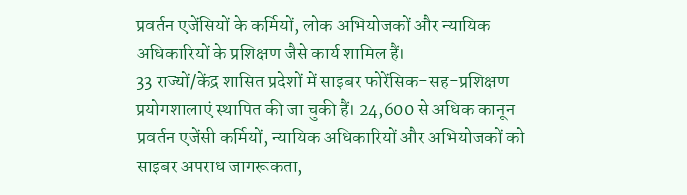प्रवर्तन एजेंसियों के कर्मियों, लोक अभियोजकों और न्यायिक अधिकारियों के प्रशिक्षण जैसे कार्य शामिल हैं।
33 राज्यों/केंद्र शासित प्रदेशों में साइबर फोरेंसिक-सह-प्रशिक्षण प्रयोगशालाएं स्थापित की जा चुकी हैं। 24,600 से अधिक कानून प्रवर्तन एजेंसी कर्मियों, न्यायिक अधिकारियों और अभियोजकों को साइबर अपराध जागरूकता,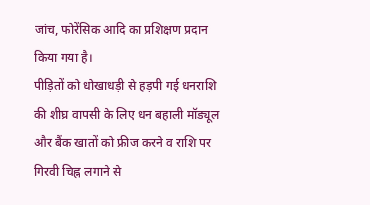जांच, फोरेंसिक आदि का प्रशिक्षण प्रदान किया गया है।
पीड़ितों को धोखाधड़ी से हड़पी गई धनराशि की शीघ्र वापसी के लिए धन बहाली मॉड्यूल और बैंक खातों को फ्रीज करने व राशि पर गिरवी चिह्न लगाने से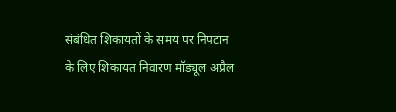संबंधित शिकायतों के समय पर निपटान के लिए शिकायत निवारण मॉड्यूल अप्रैल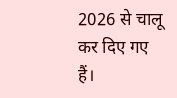2026 से चालू कर दिए गए हैं।